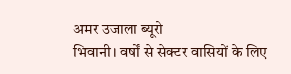अमर उजाला ब्यूरो
भिवानी। वर्षों से सेक्टर वासियों के लिए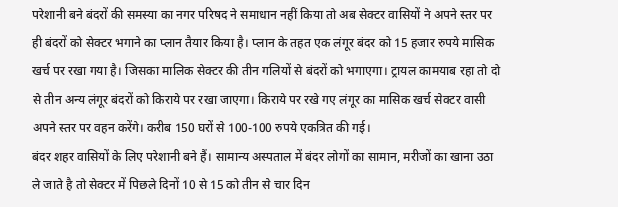परेशानी बने बंदरों की समस्या का नगर परिषद ने समाधान नहीं किया तो अब सेक्टर वासियों ने अपने स्तर पर ही बंदरों को सेक्टर भगाने का प्लान तैयार किया है। प्लान के तहत एक लंगूर बंदर को 15 हजार रुपये मासिक खर्च पर रखा गया है। जिसका मालिक सेक्टर की तीन गलियों से बंदरों को भगाएगा। ट्रायल कामयाब रहा तो दो से तीन अन्य लंगूर बंदरों को किराये पर रखा जाएगा। किराये पर रखे गए लंगूर का मासिक खर्च सेक्टर वासी अपने स्तर पर वहन करेंगे। करीब 150 घरों से 100-100 रुपये एकत्रित की गई।
बंदर शहर वासियों के लिए परेशानी बने हैं। सामान्य अस्पताल में बंदर लोगों का सामान, मरीजों का खाना उठा ले जाते है तो सेक्टर में पिछले दिनों 10 से 15 को तीन से चार दिन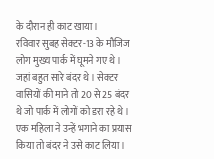के दौरान ही काट खाया।
रविवार सुबह सेक्टर-13 के मौजिज लोग मुख्य पार्क में घूमने गए थे। जहां बहुत सारे बंदर थे। सेक्टर वासियों की माने तो 20 से 25 बंदर थे जो पार्क में लोगों को डरा रहे थे। एक महिला ने उन्हें भगाने का प्रयास किया तो बंदर ने उसे काट लिया।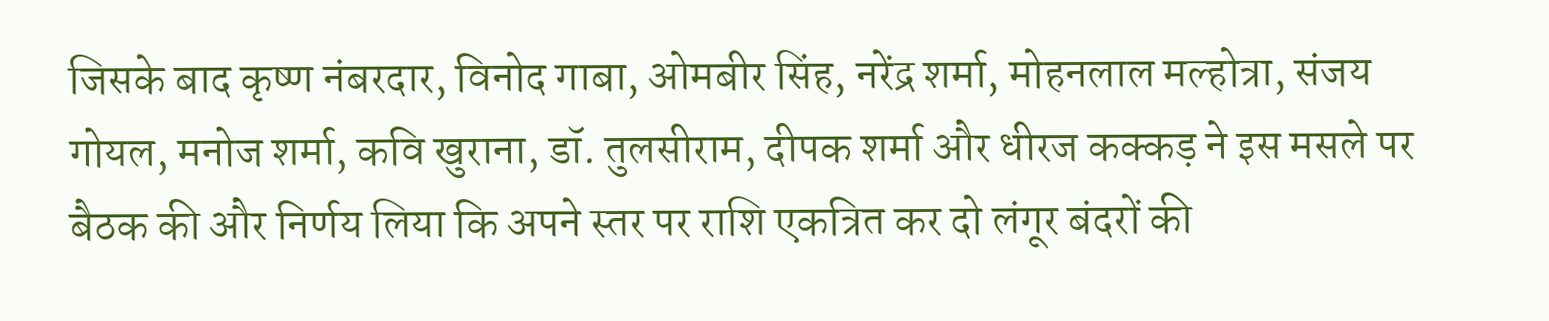जिसके बाद कृष्ण नंबरदार, विनोद गाबा, ओमबीर सिंह, नरेंद्र शर्मा, मोहनलाल मल्होत्रा, संजय गोयल, मनोज शर्मा, कवि खुराना, डॉ. तुलसीराम, दीपक शर्मा और धीरज कक्कड़ ने इस मसले पर बैठक की और निर्णय लिया कि अपने स्तर पर राशि एकत्रित कर दो लंगूर बंदरों की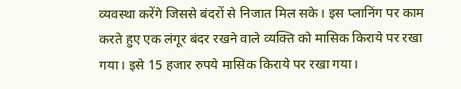व्यवस्था करेंगे जिससे बंदरों से निजात मिल सके। इस प्लानिंग पर काम करते हुए एक लंगूर बंदर रखने वाले व्यक्ति को मासिक किराये पर रखा गया। इसे 15 हजार रुपये मासिक किराये पर रखा गया।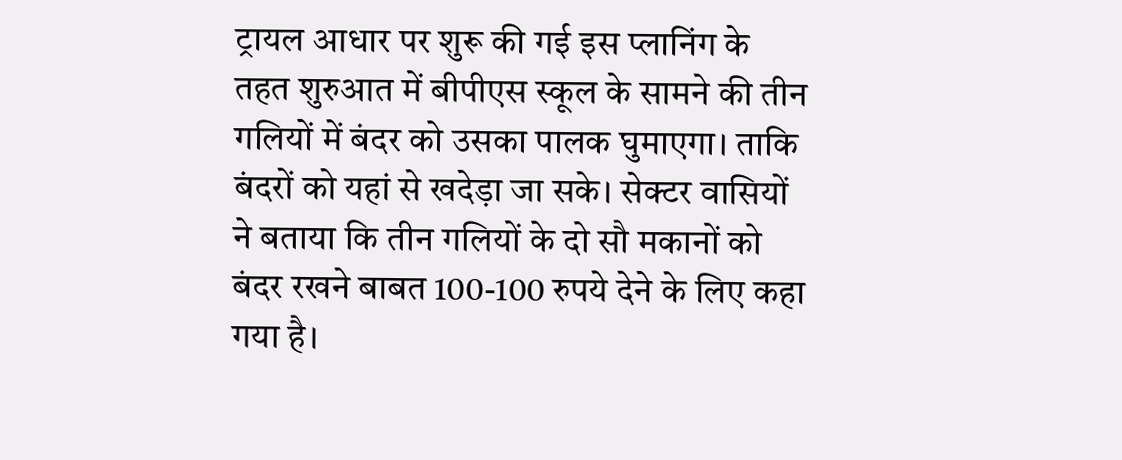ट्रायल आधार पर शुरू की गई इस प्लानिंग के तहत शुरुआत में बीपीएस स्कूल के सामने की तीन गलियों में बंदर को उसका पालक घुमाएगा। ताकि बंदरों को यहां से खदेड़ा जा सके। सेक्टर वासियों ने बताया कि तीन गलियों के दो सौ मकानों को बंदर रखने बाबत 100-100 रुपये देने के लिए कहा गया है।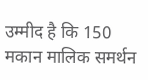उम्मीद है कि 150 मकान मालिक समर्थन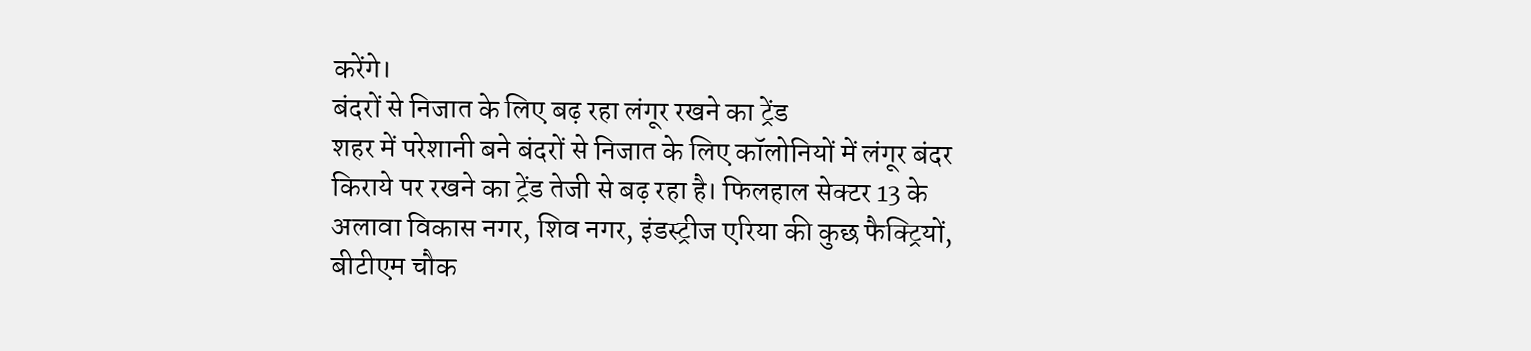करेंगे।
बंदरों से निजात के लिए बढ़ रहा लंगूर रखने का ट्रेंड
शहर में परेशानी बने बंदरों से निजात के लिए कॉलोनियों में लंगूर बंदर किराये पर रखने का ट्रेंड तेजी से बढ़ रहा है। फिलहाल सेक्टर 13 के अलावा विकास नगर, शिव नगर, इंडस्ट्रीज एरिया की कुछ फैक्ट्रियों, बीटीएम चौक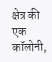क्षेत्र की एक कॉलोनी,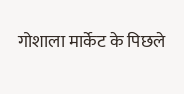गोशाला मार्केट के पिछले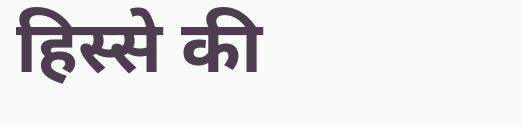हिस्से की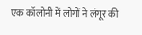एक कॉलोनी में लोगों ने लंगूर की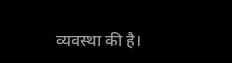व्यवस्था की है।